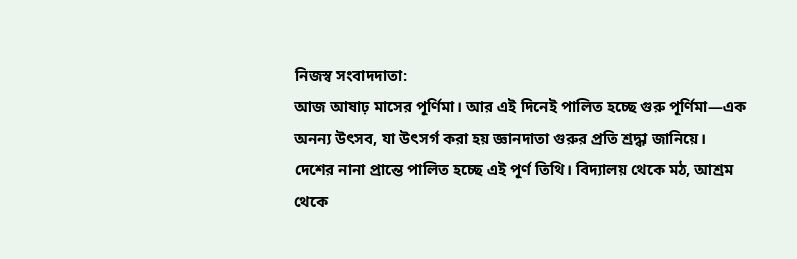নিজস্ব সংবাদদাতা:
আজ আষাঢ় মাসের পূর্ণিমা। আর এই দিনেই পালিত হচ্ছে গুরু পূর্ণিমা—এক অনন্য উৎসব, যা উৎসর্গ করা হয় জ্ঞানদাতা গুরুর প্রতি শ্রদ্ধা জানিয়ে। দেশের নানা প্রান্তে পালিত হচ্ছে এই পূর্ণ তিথি। বিদ্যালয় থেকে মঠ, আশ্রম থেকে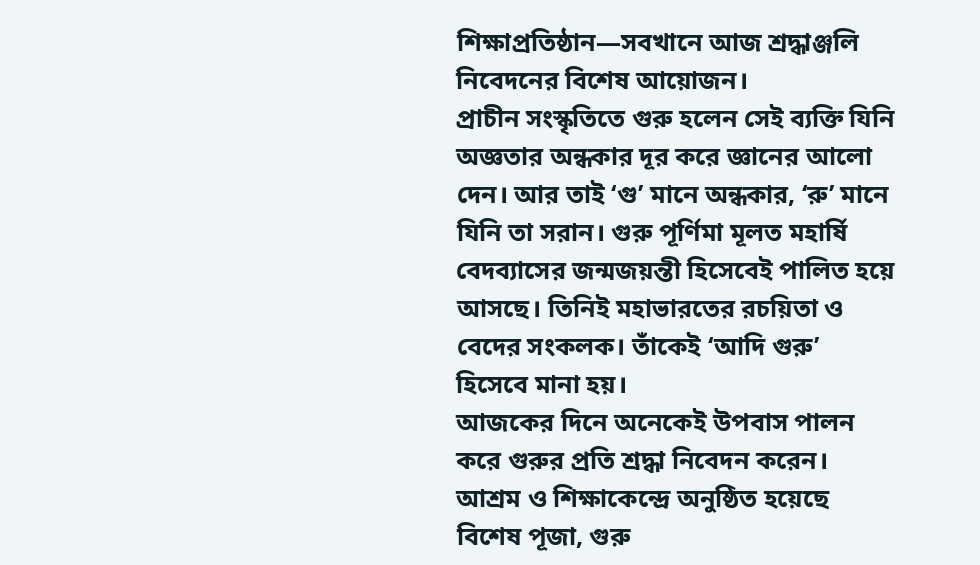শিক্ষাপ্রতিষ্ঠান—সবখানে আজ শ্রদ্ধাঞ্জলি নিবেদনের বিশেষ আয়োজন।
প্রাচীন সংস্কৃতিতে গুরু হলেন সেই ব্যক্তি যিনি অজ্ঞতার অন্ধকার দূর করে জ্ঞানের আলো দেন। আর তাই ‘গু’ মানে অন্ধকার, ‘রু’ মানে যিনি তা সরান। গুরু পূর্ণিমা মূলত মহার্ষি বেদব্যাসের জন্মজয়ন্তী হিসেবেই পালিত হয়ে আসছে। তিনিই মহাভারতের রচয়িতা ও বেদের সংকলক। তাঁকেই ‘আদি গুরু’ হিসেবে মানা হয়।
আজকের দিনে অনেকেই উপবাস পালন করে গুরুর প্রতি শ্রদ্ধা নিবেদন করেন। আশ্রম ও শিক্ষাকেন্দ্রে অনুষ্ঠিত হয়েছে বিশেষ পূজা, গুরু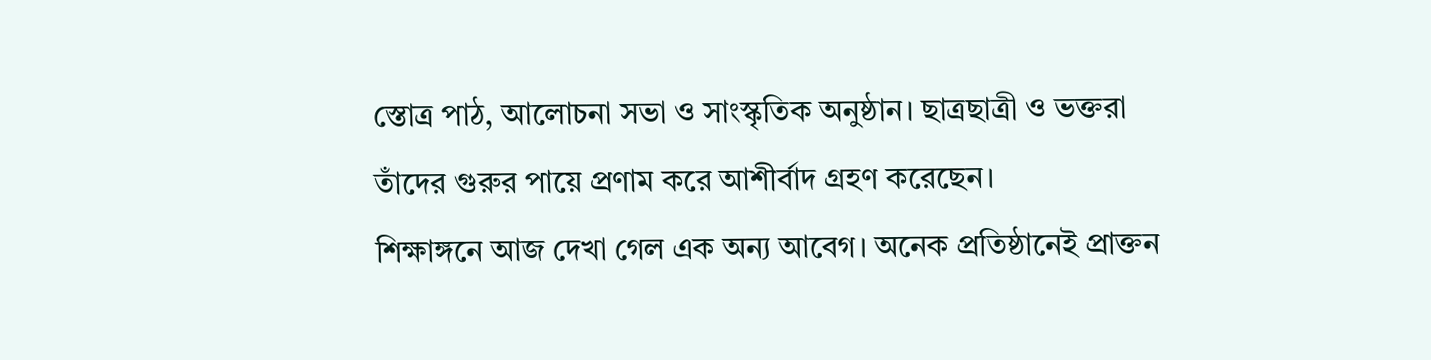স্তোত্র পাঠ, আলোচনা সভা ও সাংস্কৃতিক অনুষ্ঠান। ছাত্রছাত্রী ও ভক্তরা তাঁদের গুরুর পায়ে প্রণাম করে আশীর্বাদ গ্রহণ করেছেন।
শিক্ষাঙ্গনে আজ দেখা গেল এক অন্য আবেগ। অনেক প্রতিষ্ঠানেই প্রাক্তন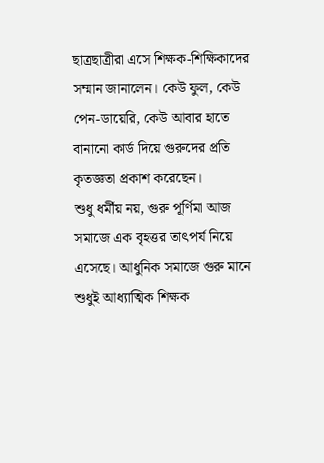ছাত্রছাত্রীরা এসে শিক্ষক-শিক্ষিকাদের সম্মান জানালেন। কেউ ফুল, কেউ পেন-ডায়েরি, কেউ আবার হাতে বানানো কার্ড দিয়ে গুরুদের প্রতি কৃতজ্ঞতা প্রকাশ করেছেন।
শুধু ধর্মীয় নয়, গুরু পূর্ণিমা আজ সমাজে এক বৃহত্তর তাৎপর্য নিয়ে এসেছে। আধুনিক সমাজে গুরু মানে শুধুই আধ্যাত্মিক শিক্ষক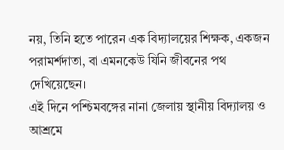নয়, তিনি হতে পারেন এক বিদ্যালয়ের শিক্ষক, একজন পরামর্শদাতা, বা এমনকেউ যিনি জীবনের পথ দেখিয়েছেন।
এই দিনে পশ্চিমবঙ্গের নানা জেলায় স্থানীয় বিদ্যালয় ও আশ্রমে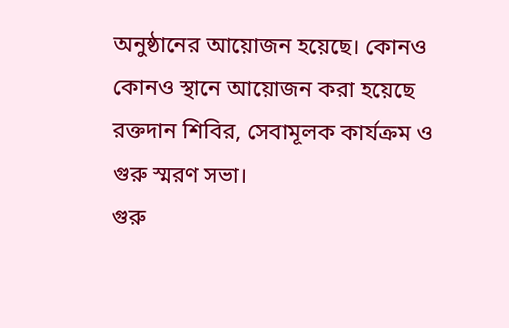অনুষ্ঠানের আয়োজন হয়েছে। কোনও কোনও স্থানে আয়োজন করা হয়েছে রক্তদান শিবির, সেবামূলক কার্যক্রম ও গুরু স্মরণ সভা।
গুরু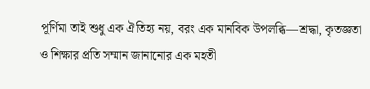পূর্ণিমা তাই শুধু এক ঐতিহ্য নয়, বরং এক মানবিক উপলব্ধি—শ্রদ্ধা, কৃতজ্ঞতা ও শিক্ষার প্রতি সম্মান জানানোর এক মহতী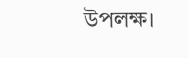উপলক্ষ।